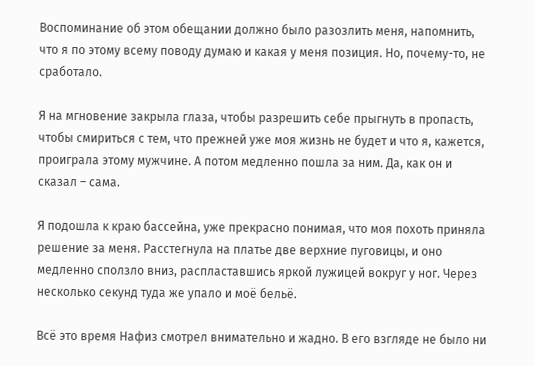Воспоминание об этом обещании должно было разозлить меня, напомнить, что я по этому всему поводу думаю и какая у меня позиция. Но, почему-то, не сработало.

Я на мгновение закрыла глаза, чтобы разрешить себе прыгнуть в пропасть, чтобы смириться с тем, что прежней уже моя жизнь не будет и что я, кажется, проиграла этому мужчине. А потом медленно пошла за ним. Да, как он и сказал – сама.

Я подошла к краю бассейна, уже прекрасно понимая, что моя похоть приняла решение за меня. Расстегнула на платье две верхние пуговицы, и оно медленно сползло вниз, распластавшись яркой лужицей вокруг у ног. Через несколько секунд туда же упало и моё бельё.

Всё это время Нафиз смотрел внимательно и жадно. В его взгляде не было ни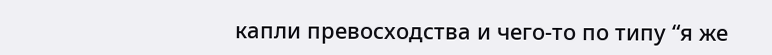капли превосходства и чего-то по типу “я же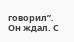говорил”. Он ждал. С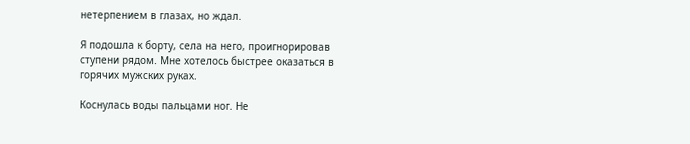нетерпением в глазах, но ждал.

Я подошла к борту, села на него, проигнорировав ступени рядом. Мне хотелось быстрее оказаться в горячих мужских руках.

Коснулась воды пальцами ног. Не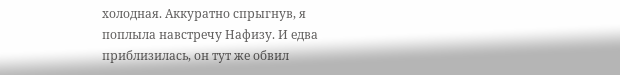холодная. Аккуратно спрыгнув, я поплыла навстречу Нафизу. И едва приблизилась, он тут же обвил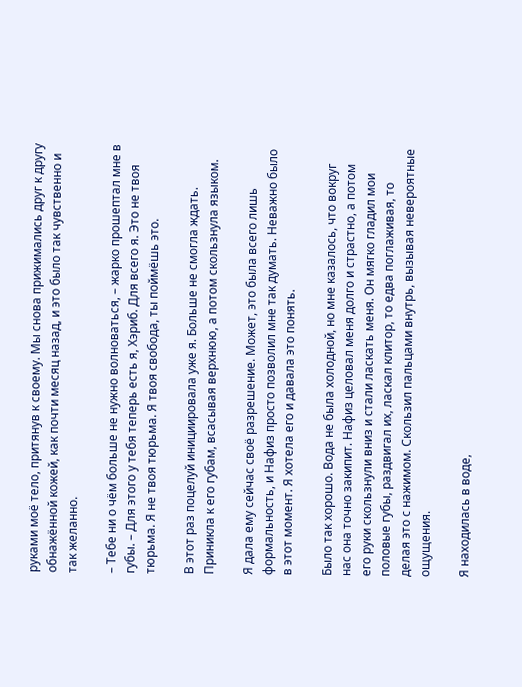руками моё тело, притянув к своему. Мы снова прижимались друг к другу обнажённой кожей, как почти месяц назад, и это было так чувственно и так желанно.

– Тебе ни о чём больше не нужно волноваться, – жарко прошептал мне в губы. – Для этого у тебя теперь есть я, Хэриб. Для всего я. Это не твоя тюрьма. Я не твоя тюрьма. Я твоя свобода, ты поймёшь это.

В этот раз поцелуй инициировала уже я. Больше не смогла ждать. Приникла к его губам, всасывая верхнюю, а потом скользнула языком.

Я дала ему сейчас своё разрешение. Может, это была всего лишь формальность, и Нафиз просто позволил мне так думать. Неважно было в этот момент. Я хотела его и давала это понять.

Было так хорошо. Вода не была холодной, но мне казалось, что вокруг нас она точно закипит. Нафиз целовал меня долго и страстно, а потом его руки скользнули вниз и стали ласкать меня. Он мягко гладил мои половые губы, раздвигал их, ласкал клитор, то едва поглаживая, то делая это с нажимом. Скользил пальцами внутрь, вызывая невероятные ощущения.

Я находилась в воде,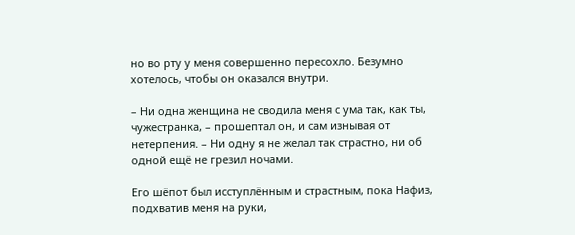но во рту у меня совершенно пересохло. Безумно хотелось, чтобы он оказался внутри.

– Ни одна женщина не сводила меня с ума так, как ты, чужестранка, – прошептал он, и сам изнывая от нетерпения. – Ни одну я не желал так страстно, ни об одной ещё не грезил ночами.

Его шёпот был исступлённым и страстным, пока Нафиз, подхватив меня на руки,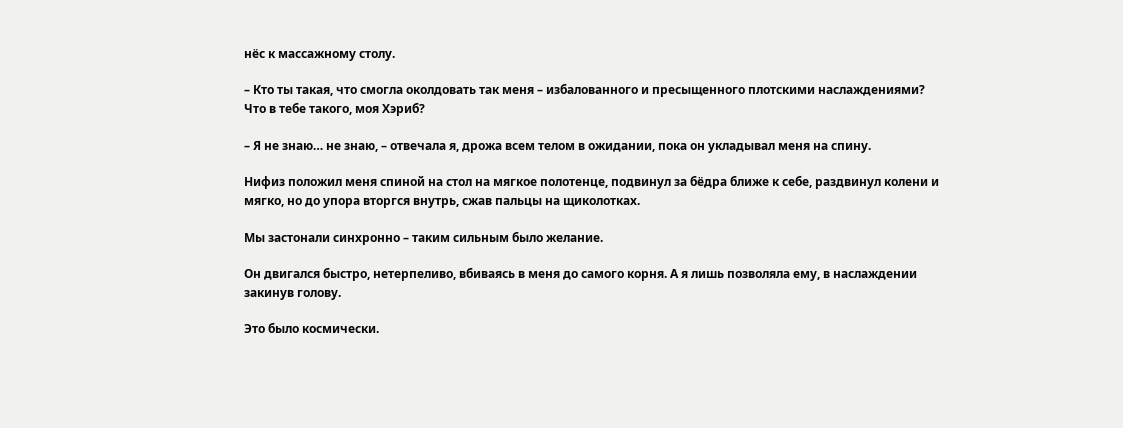нёс к массажному столу.

– Кто ты такая, что смогла околдовать так меня – избалованного и пресыщенного плотскими наслаждениями? Что в тебе такого, моя Хэриб?

– Я не знаю… не знаю, – отвечала я, дрожа всем телом в ожидании, пока он укладывал меня на спину.

Нифиз положил меня спиной на стол на мягкое полотенце, подвинул за бёдра ближе к себе, раздвинул колени и мягко, но до упора вторгся внутрь, сжав пальцы на щиколотках.

Мы застонали синхронно – таким сильным было желание.

Он двигался быстро, нетерпеливо, вбиваясь в меня до самого корня. А я лишь позволяла ему, в наслаждении закинув голову.

Это было космически.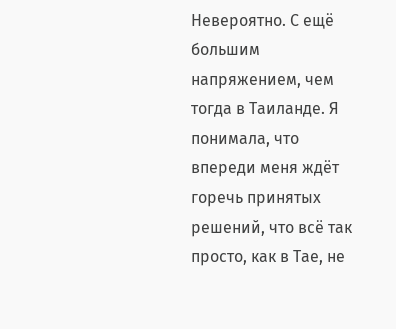Невероятно. С ещё большим напряжением, чем тогда в Таиланде. Я понимала, что впереди меня ждёт горечь принятых решений, что всё так просто, как в Тае, не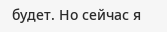будет. Но сейчас я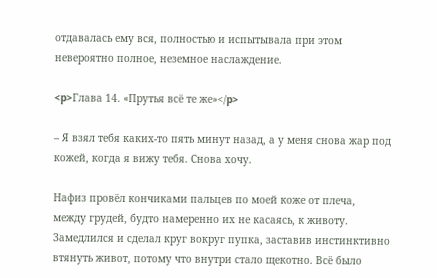отдавалась ему вся, полностью и испытывала при этом невероятно полное, неземное наслаждение.

<p>Глава 14. «Прутья всё те же»</p>

– Я взял тебя каких-то пять минут назад, а у меня снова жар под кожей, когда я вижу тебя. Снова хочу.

Нафиз провёл кончиками пальцев по моей коже от плеча, между грудей, будто намеренно их не касаясь, к животу. Замедлился и сделал круг вокруг пупка, заставив инстинктивно втянуть живот, потому что внутри стало щекотно. Всё было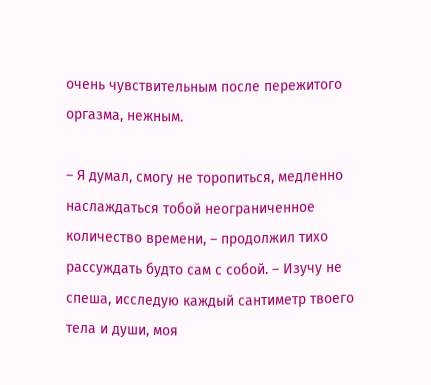очень чувствительным после пережитого оргазма, нежным.

– Я думал, смогу не торопиться, медленно наслаждаться тобой неограниченное количество времени, – продолжил тихо рассуждать будто сам с собой. – Изучу не спеша, исследую каждый сантиметр твоего тела и души, моя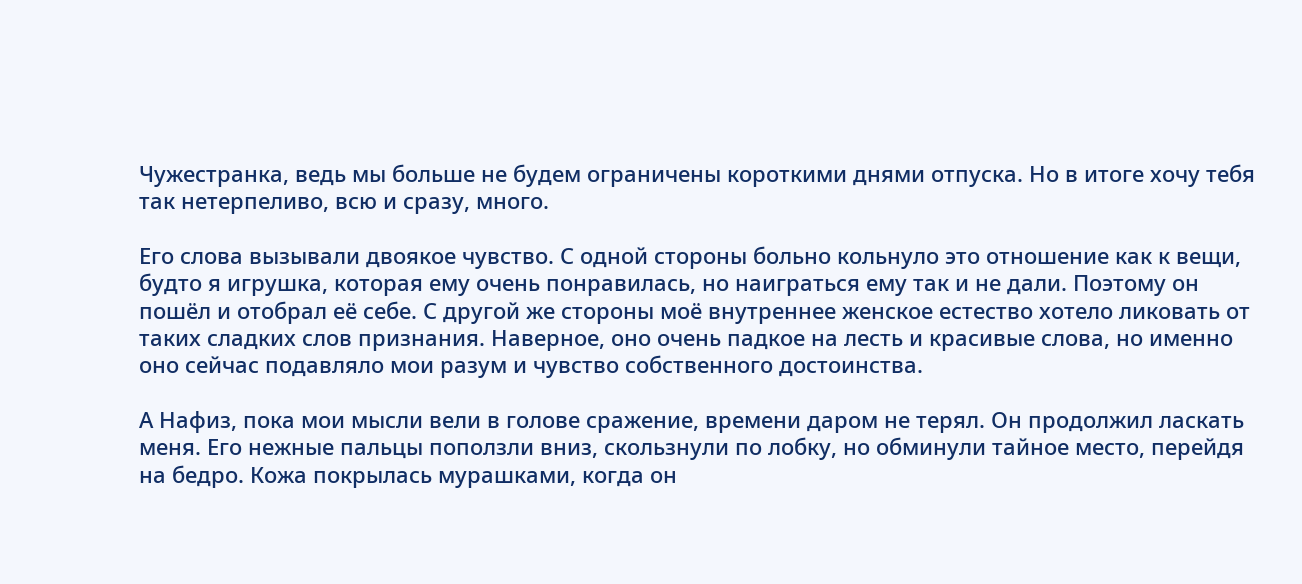Чужестранка, ведь мы больше не будем ограничены короткими днями отпуска. Но в итоге хочу тебя так нетерпеливо, всю и сразу, много.

Его слова вызывали двоякое чувство. С одной стороны больно кольнуло это отношение как к вещи, будто я игрушка, которая ему очень понравилась, но наиграться ему так и не дали. Поэтому он пошёл и отобрал её себе. С другой же стороны моё внутреннее женское естество хотело ликовать от таких сладких слов признания. Наверное, оно очень падкое на лесть и красивые слова, но именно оно сейчас подавляло мои разум и чувство собственного достоинства.

А Нафиз, пока мои мысли вели в голове сражение, времени даром не терял. Он продолжил ласкать меня. Его нежные пальцы поползли вниз, скользнули по лобку, но обминули тайное место, перейдя на бедро. Кожа покрылась мурашками, когда он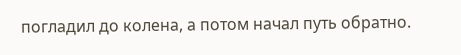погладил до колена, а потом начал путь обратно.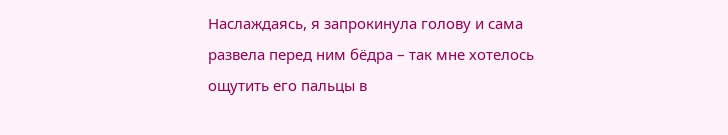Наслаждаясь, я запрокинула голову и сама развела перед ним бёдра – так мне хотелось ощутить его пальцы в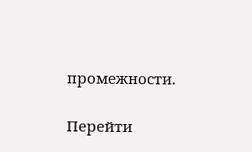промежности.

Перейти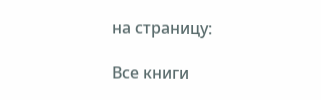на страницу:

Все книги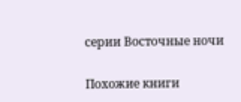серии Восточные ночи

Похожие книги